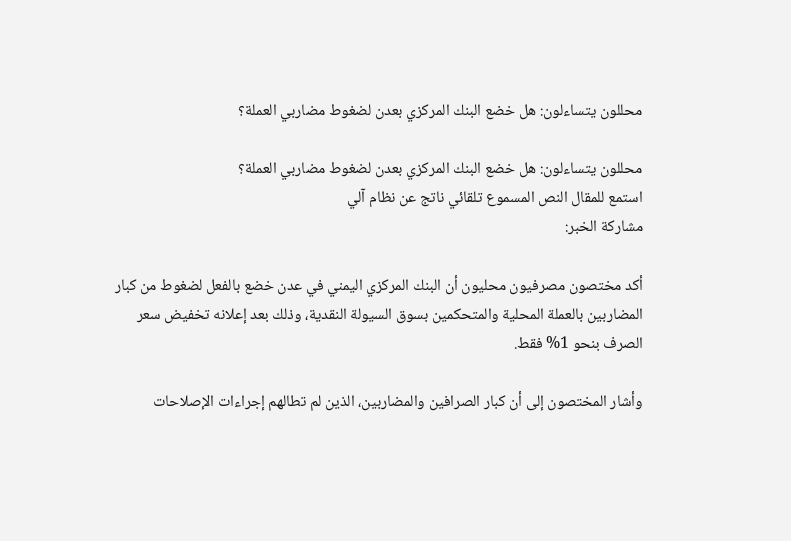محللون يتساءلون: هل خضع البنك المركزي بعدن لضغوط مضاربي العملة؟

محللون يتساءلون: هل خضع البنك المركزي بعدن لضغوط مضاربي العملة؟
استمع للمقال النص المسموع تلقائي ناتج عن نظام آلي
مشاركة الخبر:

أكد مختصون مصرفيون محليون أن البنك المركزي اليمني في عدن خضع بالفعل لضغوط من كبار المضاربين بالعملة المحلية والمتحكمين بسوق السيولة النقدية، وذلك بعد إعلانه تخفيض سعر الصرف بنحو 1% فقط.

وأشار المختصون إلى أن كبار الصرافين والمضاربين، الذين لم تطالهم إجراءات الإصلاحات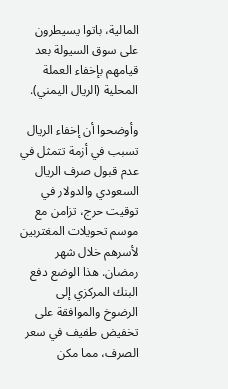المالية، باتوا يسيطرون على سوق السيولة بعد قيامهم بإخفاء العملة المحلية (الريال اليمني).

وأوضحوا أن إخفاء الريال تسبب في أزمة تتمثل في عدم قبول صرف الريال السعودي والدولار في توقيت حرج، تزامن مع موسم تحويلات المغتربين لأسرهم خلال شهر رمضان. هذا الوضع دفع البنك المركزي إلى الرضوخ والموافقة على تخفيض طفيف في سعر الصرف، مما مكن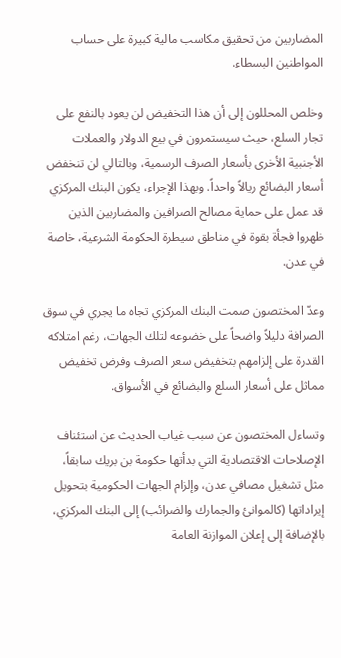المضاربين من تحقيق مكاسب مالية كبيرة على حساب المواطنين البسطاء.

وخلص المحللون إلى أن هذا التخفيض لن يعود بالنفع على تجار السلع، حيث سيستمرون في بيع الدولار والعملات الأجنبية الأخرى بأسعار الصرف الرسمية، وبالتالي لن تنخفض أسعار البضائع ريالاً واحداً. وبهذا الإجراء، يكون البنك المركزي قد عمل على حماية مصالح الصرافين والمضاربين الذين ظهروا فجأة بقوة في مناطق سيطرة الحكومة الشرعية، خاصة في عدن.

وعدّ المختصون صمت البنك المركزي تجاه ما يجري في سوق الصرافة دليلاً واضحاً على خضوعه لتلك الجهات، رغم امتلاكه القدرة على إلزامهم بتخفيض سعر الصرف وفرض تخفيض مماثل على أسعار السلع والبضائع في الأسواق.

وتساءل المختصون عن سبب غياب الحديث عن استئناف الإصلاحات الاقتصادية التي بدأتها حكومة بن بريك سابقاً، مثل تشغيل مصافي عدن، وإلزام الجهات الحكومية بتحويل إيراداتها (كالموانئ والجمارك والضرائب) إلى البنك المركزي، بالإضافة إلى إعلان الموازنة العامة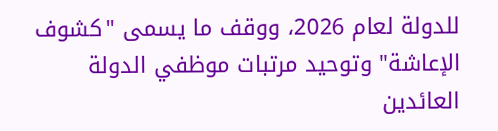للدولة لعام 2026، ووقف ما يسمى "كشوف الإعاشة" وتوحيد مرتبات موظفي الدولة العائدين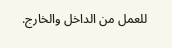للعمل من الداخل والخارج.